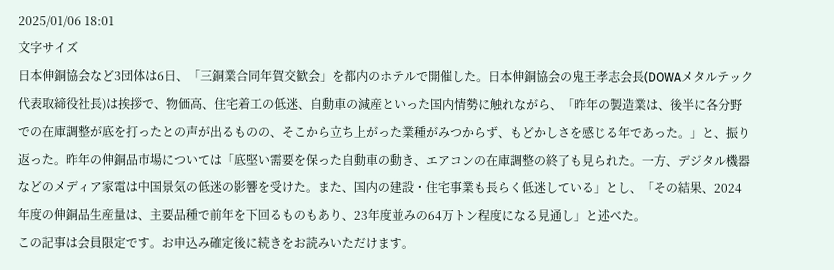2025/01/06 18:01
文字サイズ
日本伸銅協会など3団体は6日、「三銅業合同年賀交歓会」を都内のホテルで開催した。日本伸銅協会の鬼王孝志会長(DOWAメタルテック代表取締役社長)は挨拶で、物価高、住宅着工の低迷、自動車の減産といった国内情勢に触れながら、「昨年の製造業は、後半に各分野での在庫調整が底を打ったとの声が出るものの、そこから立ち上がった業種がみつからず、もどかしさを感じる年であった。」と、振り返った。昨年の伸銅品市場については「底堅い需要を保った自動車の動き、エアコンの在庫調整の終了も見られた。一方、デジタル機器などのメディア家電は中国景気の低迷の影響を受けた。また、国内の建設・住宅事業も長らく低迷している」とし、「その結果、2024年度の伸銅品生産量は、主要品種で前年を下回るものもあり、23年度並みの64万トン程度になる見通し」と述べた。
この記事は会員限定です。お申込み確定後に続きをお読みいただけます。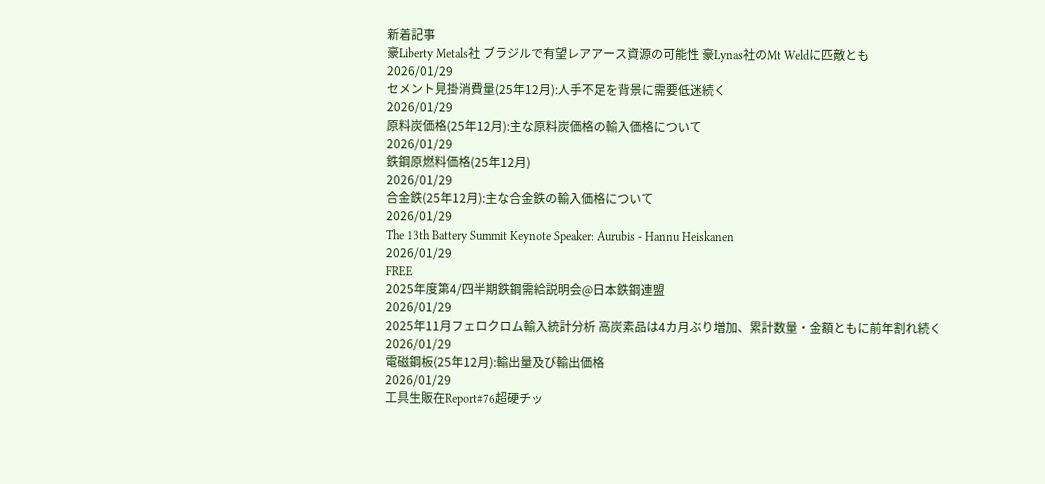新着記事
豪Liberty Metals社 ブラジルで有望レアアース資源の可能性 豪Lynas社のMt Weldに匹敵とも
2026/01/29
セメント見掛消費量(25年12月):人手不足を背景に需要低迷続く
2026/01/29
原料炭価格(25年12月):主な原料炭価格の輸入価格について
2026/01/29
鉄鋼原燃料価格(25年12月)
2026/01/29
合金鉄(25年12月):主な合金鉄の輸入価格について
2026/01/29
The 13th Battery Summit Keynote Speaker: Aurubis - Hannu Heiskanen
2026/01/29
FREE
2025年度第4/四半期鉄鋼需給説明会@日本鉄鋼連盟
2026/01/29
2025年11月フェロクロム輸入統計分析 高炭素品は4カ月ぶり増加、累計数量・金額ともに前年割れ続く
2026/01/29
電磁鋼板(25年12月):輸出量及び輸出価格
2026/01/29
工具生販在Report#76超硬チッ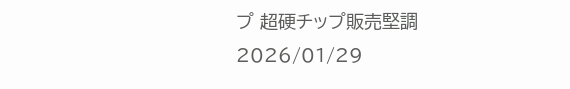プ 超硬チップ販売堅調
2026/01/29